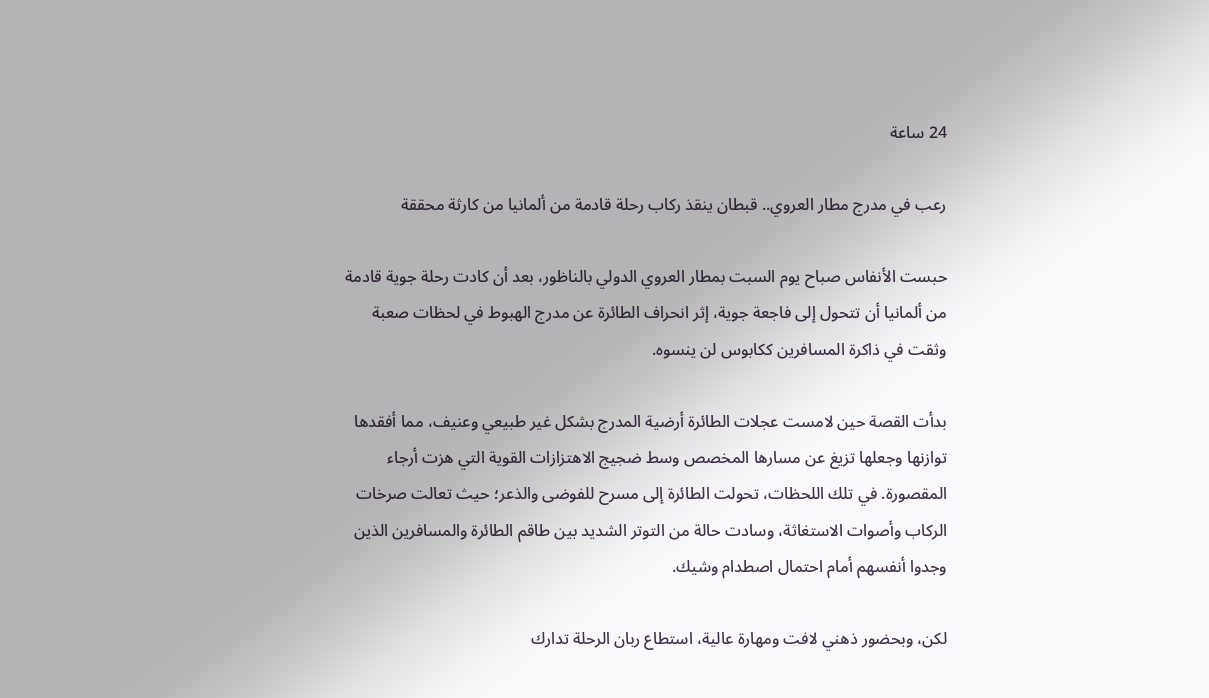24 ساعة

رعب في مدرج مطار العروي.. قبطان ينقذ ركاب رحلة قادمة من ألمانيا من كارثة محققة

حبست الأنفاس صباح يوم السبت بمطار العروي الدولي بالناظور، بعد أن كادت رحلة جوية قادمة من ألمانيا أن تتحول إلى فاجعة جوية، إثر انحراف الطائرة عن مدرج الهبوط في لحظات صعبة وثقت في ذاكرة المسافرين ككابوس لن ينسوه.

بدأت القصة حين لامست عجلات الطائرة أرضية المدرج بشكل غير طبيعي وعنيف، مما أفقدها توازنها وجعلها تزيغ عن مسارها المخصص وسط ضجيج الاهتزازات القوية التي هزت أرجاء المقصورة. في تلك اللحظات، تحولت الطائرة إلى مسرح للفوضى والذعر؛ حيث تعالت صرخات الركاب وأصوات الاستغاثة، وسادت حالة من التوتر الشديد بين طاقم الطائرة والمسافرين الذين وجدوا أنفسهم أمام احتمال اصطدام وشيك.

لكن، وبحضور ذهني لافت ومهارة عالية، استطاع ربان الرحلة تدارك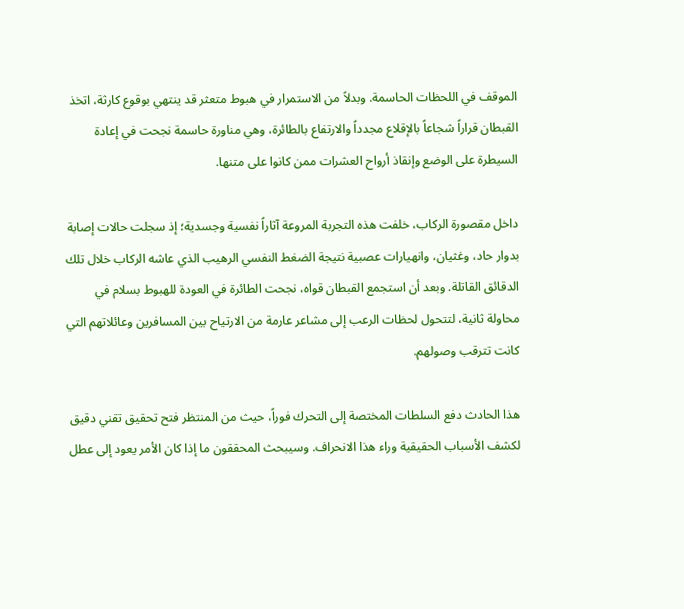الموقف في اللحظات الحاسمة. وبدلاً من الاستمرار في هبوط متعثر قد ينتهي بوقوع كارثة، اتخذ القبطان قراراً شجاعاً بالإقلاع مجدداً والارتفاع بالطائرة، وهي مناورة حاسمة نجحت في إعادة السيطرة على الوضع وإنقاذ أرواح العشرات ممن كانوا على متنها.

داخل مقصورة الركاب، خلفت هذه التجربة المروعة آثاراً نفسية وجسدية؛ إذ سجلت حالات إصابة بدوار حاد، وغثيان، وانهيارات عصبية نتيجة الضغط النفسي الرهيب الذي عاشه الركاب خلال تلك الدقائق القاتلة. وبعد أن استجمع القبطان قواه، نجحت الطائرة في العودة للهبوط بسلام في محاولة ثانية، لتتحول لحظات الرعب إلى مشاعر عارمة من الارتياح بين المسافرين وعائلاتهم التي كانت تترقب وصولهم.

هذا الحادث دفع السلطات المختصة إلى التحرك فوراً، حيث من المنتظر فتح تحقيق تقني دقيق لكشف الأسباب الحقيقية وراء هذا الانحراف. وسيبحث المحققون ما إذا كان الأمر يعود إلى عطل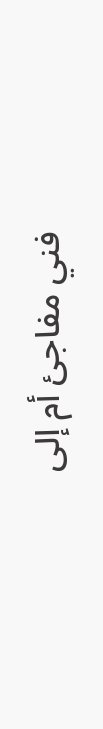فني مفاجئ أم إلى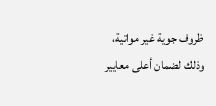ظروف جوية غير مواتية، وذلك لضمان أعلى معايير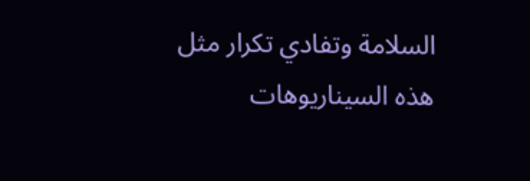السلامة وتفادي تكرار مثل هذه السيناريوهات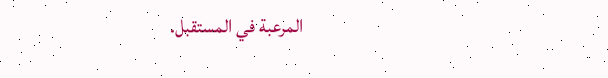المرعبة في المستقبل.